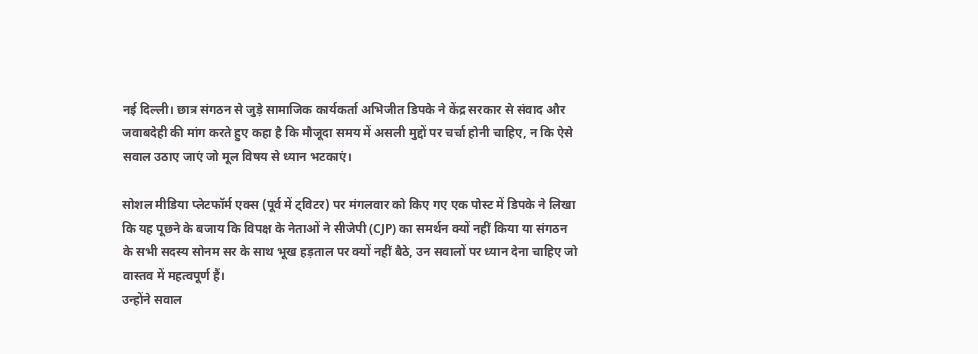नई दिल्ली। छात्र संगठन से जुड़े सामाजिक कार्यकर्ता अभिजीत डिपके ने केंद्र सरकार से संवाद और जवाबदेही की मांग करते हुए कहा है कि मौजूदा समय में असली मुद्दों पर चर्चा होनी चाहिए, न कि ऐसे सवाल उठाए जाएं जो मूल विषय से ध्यान भटकाएं।

सोशल मीडिया प्लेटफॉर्म एक्स (पूर्व में ट्विटर) पर मंगलवार को किए गए एक पोस्ट में डिपके ने लिखा कि यह पूछने के बजाय कि विपक्ष के नेताओं ने सीजेपी (CJP) का समर्थन क्यों नहीं किया या संगठन के सभी सदस्य सोनम सर के साथ भूख हड़ताल पर क्यों नहीं बैठे, उन सवालों पर ध्यान देना चाहिए जो वास्तव में महत्वपूर्ण हैं।
उन्होंने सवाल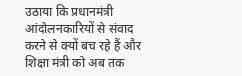उठाया कि प्रधानमंत्री आंदोलनकारियों से संवाद करने से क्यों बच रहे हैं और शिक्षा मंत्री को अब तक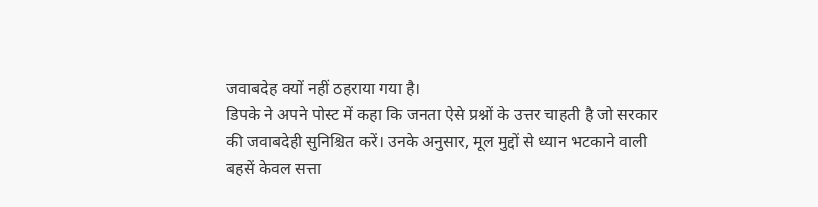जवाबदेह क्यों नहीं ठहराया गया है।
डिपके ने अपने पोस्ट में कहा कि जनता ऐसे प्रश्नों के उत्तर चाहती है जो सरकार की जवाबदेही सुनिश्चित करें। उनके अनुसार, मूल मुद्दों से ध्यान भटकाने वाली बहसें केवल सत्ता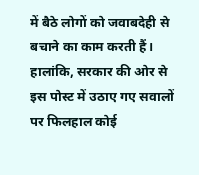में बैठे लोगों को जवाबदेही से बचाने का काम करती हैं।
हालांकि, सरकार की ओर से इस पोस्ट में उठाए गए सवालों पर फिलहाल कोई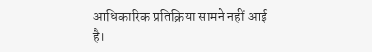आधिकारिक प्रतिक्रिया सामने नहीं आई है।